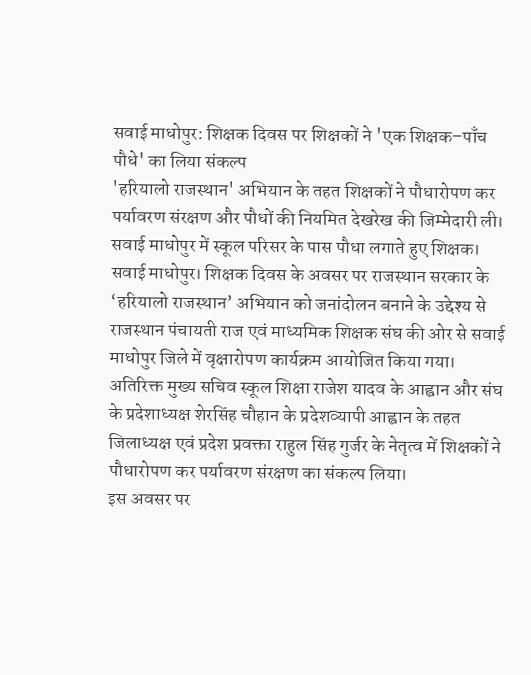सवाई माधोपुर: शिक्षक दिवस पर शिक्षकों ने 'एक शिक्षक–पाँच पौधे' का लिया संकल्प
'हरियालो राजस्थान' अभियान के तहत शिक्षकों ने पौधारोपण कर पर्यावरण संरक्षण और पौधों की नियमित देखरेख की जिम्मेदारी ली।
सवाई माधोपुर में स्कूल परिसर के पास पौधा लगाते हुए शिक्षक।
सवाई माधोपुर। शिक्षक दिवस के अवसर पर राजस्थान सरकार के ‘हरियालो राजस्थान’ अभियान को जनांदोलन बनाने के उद्देश्य से राजस्थान पंचायती राज एवं माध्यमिक शिक्षक संघ की ओर से सवाई माधोपुर जिले में वृक्षारोपण कार्यक्रम आयोजित किया गया। अतिरिक्त मुख्य सचिव स्कूल शिक्षा राजेश यादव के आह्वान और संघ के प्रदेशाध्यक्ष शेरसिंह चौहान के प्रदेशव्यापी आह्वान के तहत जिलाध्यक्ष एवं प्रदेश प्रवक्ता राहुल सिंह गुर्जर के नेतृत्व में शिक्षकों ने पौधारोपण कर पर्यावरण संरक्षण का संकल्प लिया।
इस अवसर पर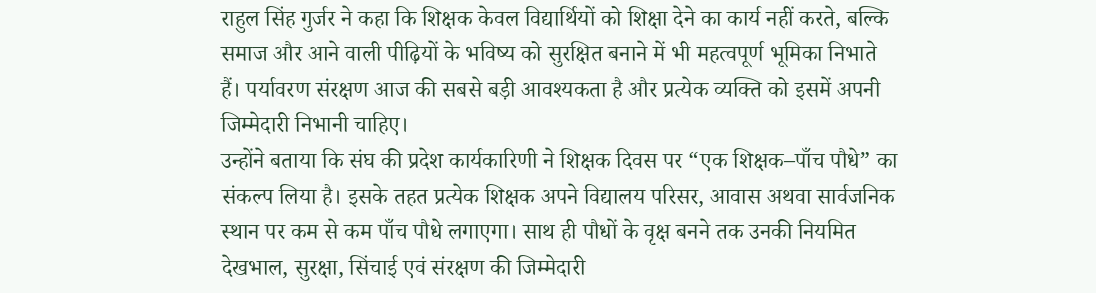राहुल सिंह गुर्जर ने कहा कि शिक्षक केवल विद्यार्थियों को शिक्षा देने का कार्य नहीं करते, बल्कि समाज और आने वाली पीढ़ियों के भविष्य को सुरक्षित बनाने में भी महत्वपूर्ण भूमिका निभाते हैं। पर्यावरण संरक्षण आज की सबसे बड़ी आवश्यकता है और प्रत्येक व्यक्ति को इसमें अपनी जिम्मेदारी निभानी चाहिए।
उन्होंने बताया कि संघ की प्रदेश कार्यकारिणी ने शिक्षक दिवस पर “एक शिक्षक–पाँच पौधे” का संकल्प लिया है। इसके तहत प्रत्येक शिक्षक अपने विद्यालय परिसर, आवास अथवा सार्वजनिक स्थान पर कम से कम पाँच पौधे लगाएगा। साथ ही पौधों के वृक्ष बनने तक उनकी नियमित देखभाल, सुरक्षा, सिंचाई एवं संरक्षण की जिम्मेदारी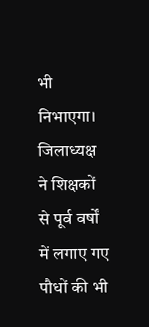भी निभाएगा।
जिलाध्यक्ष ने शिक्षकों से पूर्व वर्षों में लगाए गए पौधों की भी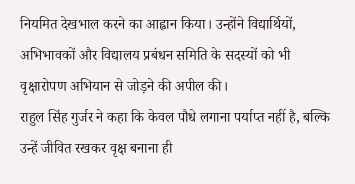नियमित देखभाल करने का आह्वान किया। उन्होंने विद्यार्थियों, अभिभावकों और विद्यालय प्रबंधन समिति के सदस्यों को भी वृक्षारोपण अभियान से जोड़ने की अपील की।
राहुल सिंह गुर्जर ने कहा कि केवल पौधे लगाना पर्याप्त नहीं है, बल्कि उन्हें जीवित रखकर वृक्ष बनाना ही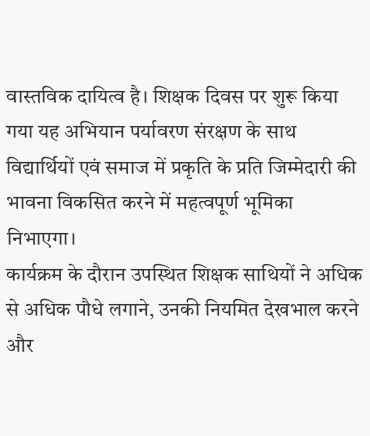वास्तविक दायित्व है। शिक्षक दिवस पर शुरू किया गया यह अभियान पर्यावरण संरक्षण के साथ विद्यार्थियों एवं समाज में प्रकृति के प्रति जिम्मेदारी की भावना विकसित करने में महत्वपूर्ण भूमिका निभाएगा।
कार्यक्रम के दौरान उपस्थित शिक्षक साथियों ने अधिक से अधिक पौधे लगाने, उनकी नियमित देखभाल करने और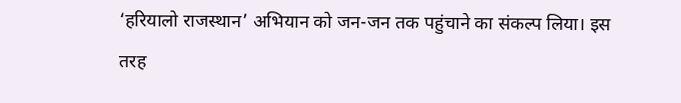‘हरियालो राजस्थान’ अभियान को जन-जन तक पहुंचाने का संकल्प लिया। इस तरह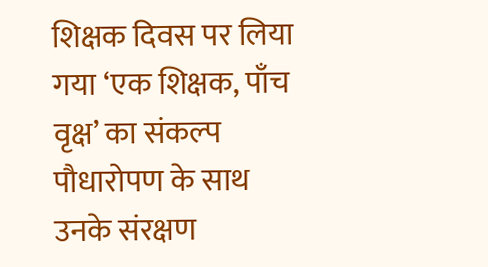शिक्षक दिवस पर लिया गया ‘एक शिक्षक, पाँच वृक्ष’ का संकल्प पौधारोपण के साथ उनके संरक्षण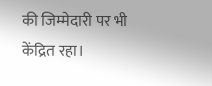की जिम्मेदारी पर भी केंद्रित रहा।